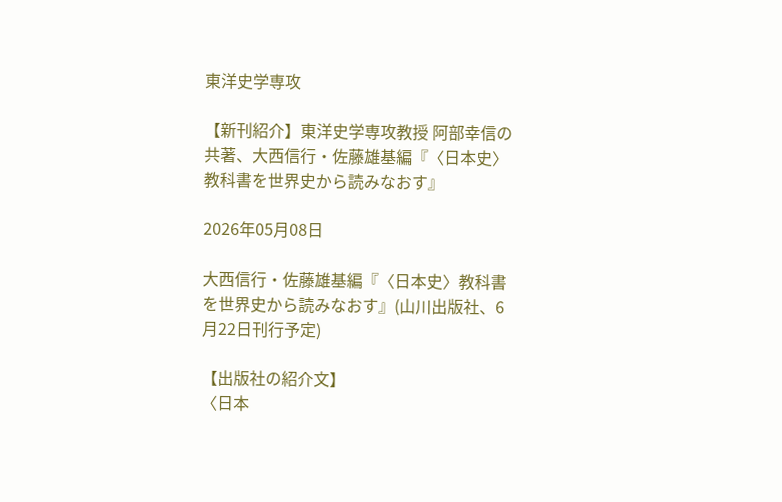東洋史学専攻

【新刊紹介】東洋史学専攻教授 阿部幸信の共著、大西信行・佐藤雄基編『〈日本史〉教科書を世界史から読みなおす』

2026年05月08日

大西信行・佐藤雄基編『〈日本史〉教科書を世界史から読みなおす』(山川出版社、6月22日刊行予定)

【出版社の紹介文】
〈日本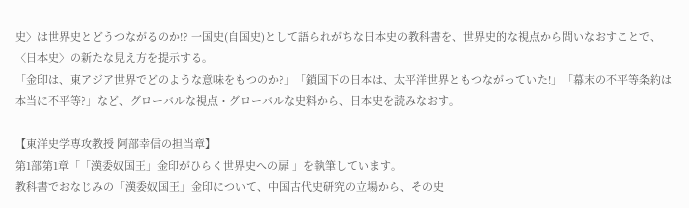史〉は世界史とどうつながるのか!? 一国史(自国史)として語られがちな日本史の教科書を、世界史的な視点から問いなおすことで、〈日本史〉の新たな見え方を提示する。
「金印は、東アジア世界でどのような意味をもつのか?」「鎖国下の日本は、太平洋世界ともつながっていた!」「幕末の不平等条約は本当に不平等?」など、グローバルな視点・グローバルな史料から、日本史を読みなおす。

【東洋史学専攻教授 阿部幸信の担当章】
第1部第1章「「漢委奴国王」金印がひらく世界史への扉 」を執筆しています。
教科書でおなじみの「漢委奴国王」金印について、中国古代史研究の立場から、その史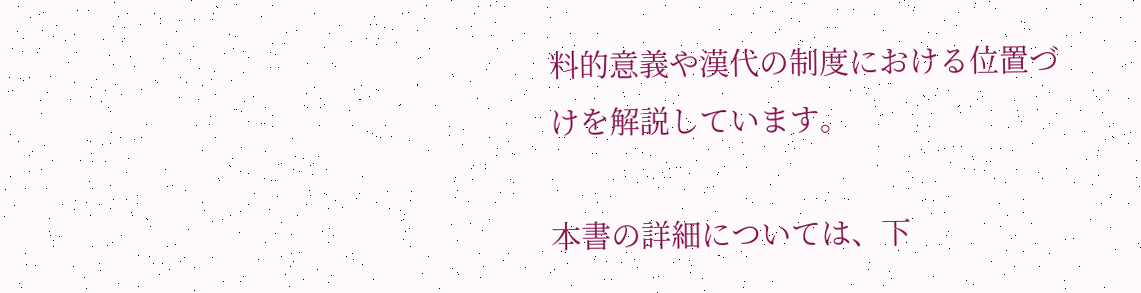料的意義や漢代の制度における位置づけを解説しています。

本書の詳細については、下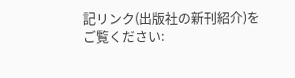記リンク(出版社の新刊紹介)をご覧ください: